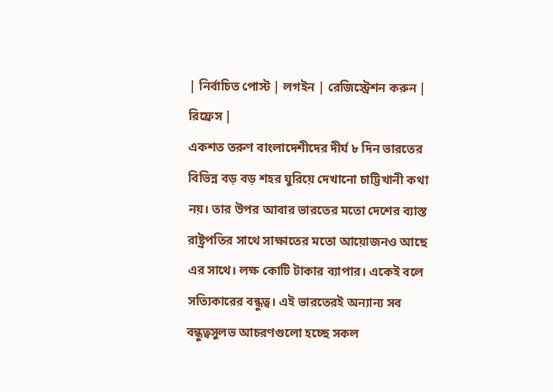| নির্বাচিত পোস্ট | লগইন | রেজিস্ট্রেশন করুন | রিফ্রেস |
একশত তরুণ বাংলাদেশীদের দীর্ঘ ৮ দিন ভারতের বিভিন্ন বড় বড় শহর ঘুরিয়ে দেখানো চাট্টিখানী কথা নয়। তার উপর আবার ভারতের মতো দেশের ব্যাস্ত রাষ্ট্রপতির সাথে সাক্ষাতের মতো আয়োজনও আছে এর সাথে। লক্ষ কোটি টাকার ব্যাপার। একেই বলে সত্যিকারের বন্ধুত্ব। এই ভারতেরই অন্যান্য সব বন্ধুত্বসুলভ আচরণগুলো হচ্ছে সকল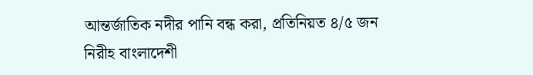আন্তর্জাতিক নদীর পানি বন্ধ করা, প্রতিনিয়ত ৪/৫ জন নিরীহ বাংলাদেশী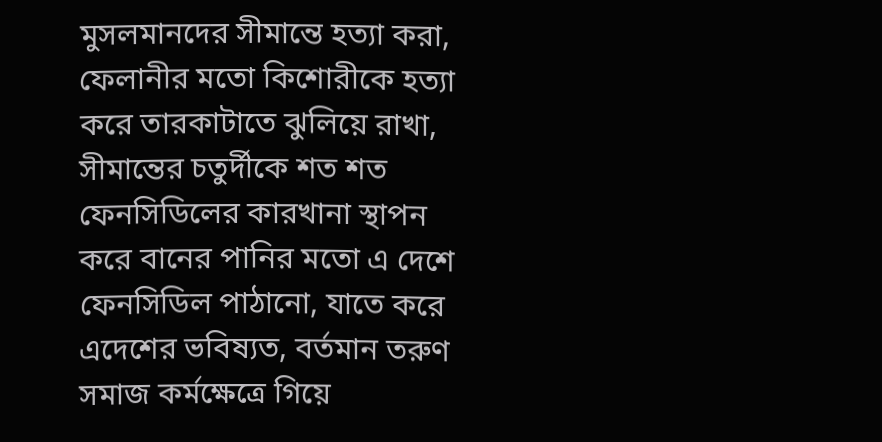মুসলমানদের সীমান্তে হত্যা করা, ফেলানীর মতো কিশোরীকে হত্যা করে তারকাটাতে ঝুলিয়ে রাখা, সীমান্তের চতুর্দীকে শত শত ফেনসিডিলের কারখানা স্থাপন করে বানের পানির মতো এ দেশে ফেনসিডিল পাঠানো, যাতে করে এদেশের ভবিষ্যত, বর্তমান তরুণ সমাজ কর্মক্ষেত্রে গিয়ে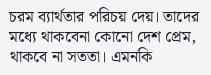চরম ব্যার্থতার পরিচয় দেয়। তাদের মধ্যে থাকবেনা কোনো দেশ প্রেম, থাকবে না সততা। এমনকি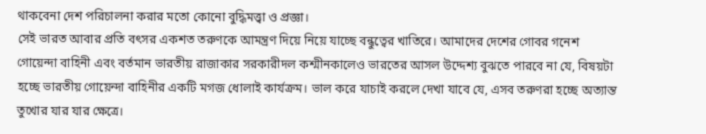থাকবেনা দেশ পরিচালনা করার মতো কোনো বুদ্ধিমত্ত্বা ও প্রজ্ঞা।
সেই ভারত আবার প্রতি বৎসর একশত তরুণকে আমন্ত্রণ দিয়ে নিয়ে যাচ্ছে বন্ধুত্বের খাতিরে। আমাদের দেশের গোবর গনেশ গোয়েন্দা বাহিনী এবং বর্তমান ভারতীয় রাজাকার সরকারীদল কশ্মীনকালেও ভারতের আসল উদ্দেশ্য বুঝতে পারবে না যে, বিষয়টা হচ্ছে ভারতীয় গোয়েন্দা বাহিনীর একটি মগজ ধোলাই কার্যক্রম। ভাল করে যাচাই করলে দেখা যাবে যে, এসব তরুণরা হচ্ছে অত্যান্ত তুখোর যার যার ক্ষেত্রে।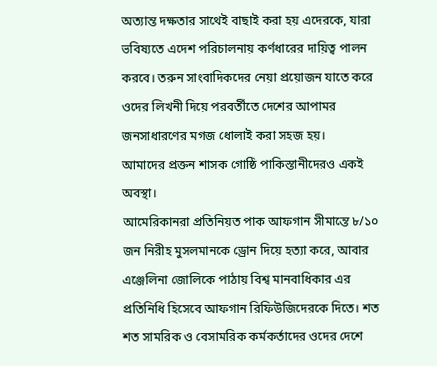অত্যান্ত দক্ষতার সাথেই বাছাই করা হয় এদেরকে, যারা ভবিষ্যতে এদেশ পরিচালনায় কর্ণধারের দায়িত্ব পালন করবে। তরুন সাংবাদিকদের নেয়া প্রয়োজন যাতে করে ওদের লিখনী দিয়ে পরবর্তীতে দেশের আপামর জনসাধারণের মগজ ধোলাই করা সহজ হয়।
আমাদের প্রক্তন শাসক গোষ্ঠি পাকিস্তানীদেরও একই অবস্থা।
আমেরিকানরা প্রতিনিয়ত পাক আফগান সীমান্তে ৮/১০ জন নিরীহ মুসলমানকে ড্রোন দিয়ে হত্যা করে, আবার এঞ্জেলিনা জোলিকে পাঠায় বিশ্ব মানবাধিকার এর প্রতিনিধি হিসেবে আফগান রিফিউজিদেরকে দিতে। শত শত সামরিক ও বেসামরিক কর্মকর্তাদের ওদের দেশে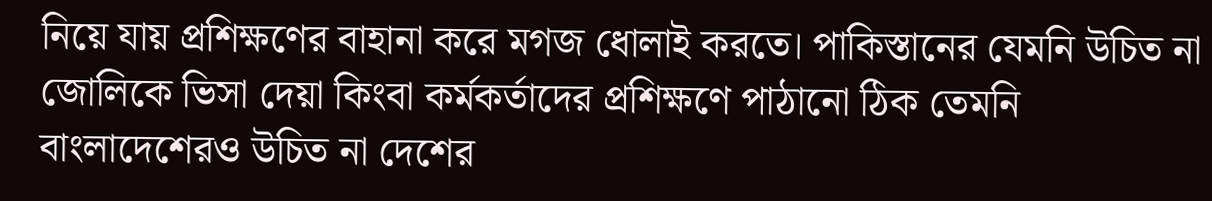নিয়ে যায় প্রশিক্ষণের বাহানা করে মগজ ধোলাই করতে। পাকিস্তানের যেমনি উচিত না জোলিকে ভিসা দেয়া কিংবা কর্মকর্তাদের প্রশিক্ষণে পাঠানো ঠিক তেমনি বাংলাদেশেরও উচিত না দেশের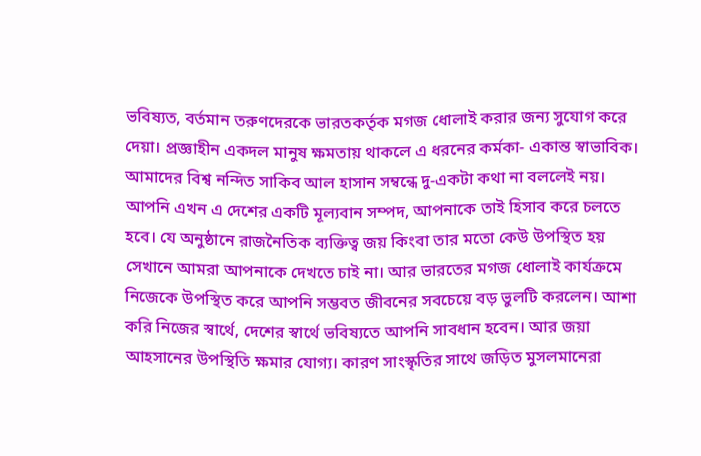ভবিষ্যত, বর্তমান তরুণদেরকে ভারতকর্তৃক মগজ ধোলাই করার জন্য সুযোগ করে দেয়া। প্রজ্ঞাহীন একদল মানুষ ক্ষমতায় থাকলে এ ধরনের কর্মকা- একান্ত স্বাভাবিক।
আমাদের বিশ্ব নন্দিত সাকিব আল হাসান সম্বন্ধে দু-একটা কথা না বললেই নয়। আপনি এখন এ দেশের একটি মূল্যবান সম্পদ, আপনাকে তাই হিসাব করে চলতে হবে। যে অনুষ্ঠানে রাজনৈতিক ব্যক্তিত্ব জয় কিংবা তার মতো কেউ উপস্থিত হয় সেখানে আমরা আপনাকে দেখতে চাই না। আর ভারতের মগজ ধোলাই কার্যক্রমে নিজেকে উপস্থিত করে আপনি সম্ভবত জীবনের সবচেয়ে বড় ভুলটি করলেন। আশা করি নিজের স্বার্থে, দেশের স্বার্থে ভবিষ্যতে আপনি সাবধান হবেন। আর জয়া আহসানের উপস্থিতি ক্ষমার যোগ্য। কারণ সাংস্কৃতির সাথে জড়িত মুসলমানেরা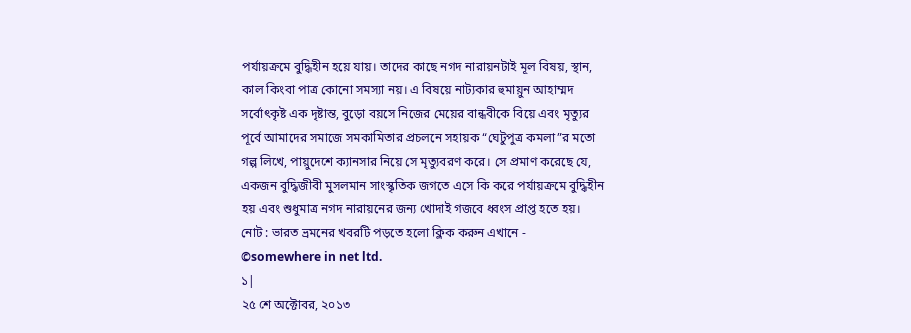পর্যায়ক্রমে বুদ্ধিহীন হয়ে যায়। তাদের কাছে নগদ নারায়নটাই মূল বিষয়, স্থান, কাল কিংবা পাত্র কোনো সমস্যা নয়। এ বিষয়ে নাট্যকার হুমায়ুন আহাম্মদ সর্বোৎকৃষ্ট এক দৃষ্টান্ত, বুড়ো বয়সে নিজের মেয়ের বান্ধবীকে বিয়ে এবং মৃত্যুর পূর্বে আমাদের সমাজে সমকামিতার প্রচলনে সহায়ক “ঘেটুপুত্র কমলা”র মতো গল্প লিখে, পায়ুদেশে ক্যানসার নিয়ে সে মৃত্যুবরণ করে। সে প্রমাণ করেছে যে, একজন বুদ্ধিজীবী মুসলমান সাংস্কৃতিক জগতে এসে কি করে পর্যায়ক্রমে বুদ্ধিহীন হয় এবং শুধুমাত্র নগদ নারায়নের জন্য খোদাই গজবে ধ্বংস প্রাপ্ত হতে হয়।
নোট : ভারত ভ্রমনের খবরটি পড়তে হলো ক্লিক করুন এখানে -
©somewhere in net ltd.
১|
২৫ শে অক্টোবর, ২০১৩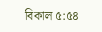বিকাল ৫:৫৪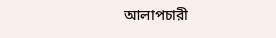আলাপচারী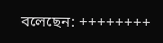বলেছেন: ++++++++